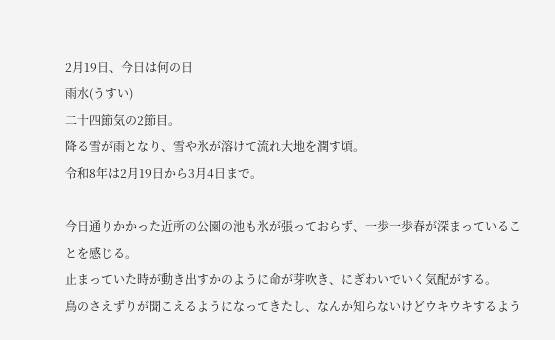2月19日、今日は何の日
雨水(うすい)
二十四節気の2節目。
降る雪が雨となり、雪や氷が溶けて流れ大地を潤す頃。
令和8年は2月19日から3月4日まで。

今日通りかかった近所の公園の池も氷が張っておらず、一歩一歩春が深まっていることを感じる。
止まっていた時が動き出すかのように命が芽吹き、にぎわいでいく気配がする。
鳥のさえずりが聞こえるようになってきたし、なんか知らないけどウキウキするよう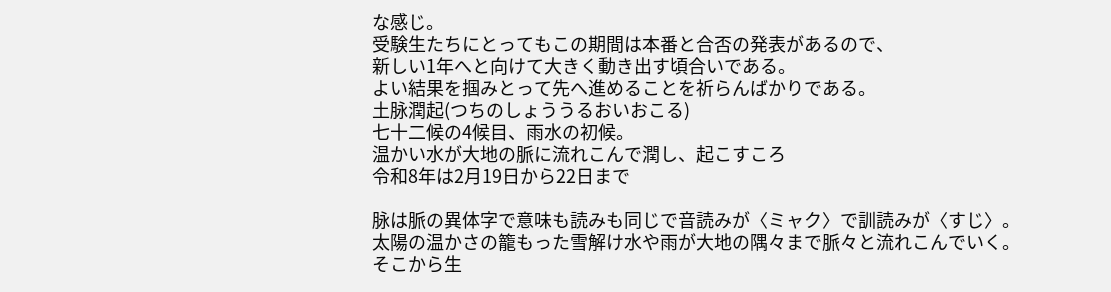な感じ。
受験生たちにとってもこの期間は本番と合否の発表があるので、
新しい1年へと向けて大きく動き出す頃合いである。
よい結果を掴みとって先へ進めることを祈らんばかりである。
土脉潤起(つちのしょううるおいおこる)
七十二候の4候目、雨水の初候。
温かい水が大地の脈に流れこんで潤し、起こすころ
令和8年は2月19日から22日まで

脉は脈の異体字で意味も読みも同じで音読みが〈ミャク〉で訓読みが〈すじ〉。
太陽の温かさの籠もった雪解け水や雨が大地の隅々まで脈々と流れこんでいく。
そこから生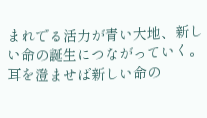まれでる活力が青い大地、新しい命の誕生につながっていく。
耳を澄ませば新しい命の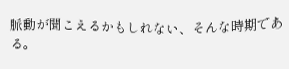脈動が聞こえるかもしれない、そんな時期である。